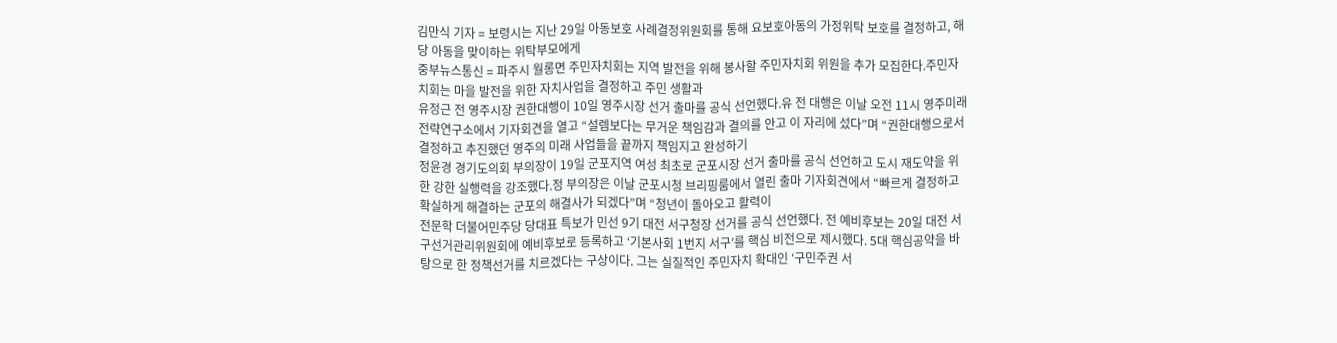김만식 기자 = 보령시는 지난 29일 아동보호 사례결정위원회를 통해 요보호아동의 가정위탁 보호를 결정하고, 해당 아동을 맞이하는 위탁부모에게
중부뉴스통신 = 파주시 월롱면 주민자치회는 지역 발전을 위해 봉사할 주민자치회 위원을 추가 모집한다.주민자치회는 마을 발전을 위한 자치사업을 결정하고 주민 생활과
유정근 전 영주시장 권한대행이 10일 영주시장 선거 출마를 공식 선언했다.유 전 대행은 이날 오전 11시 영주미래전략연구소에서 기자회견을 열고 “설렘보다는 무거운 책임감과 결의를 안고 이 자리에 섰다”며 “권한대행으로서 결정하고 추진했던 영주의 미래 사업들을 끝까지 책임지고 완성하기
정윤경 경기도의회 부의장이 19일 군포지역 여성 최초로 군포시장 선거 출마를 공식 선언하고 도시 재도약을 위한 강한 실행력을 강조했다.정 부의장은 이날 군포시청 브리핑룸에서 열린 출마 기자회견에서 “빠르게 결정하고 확실하게 해결하는 군포의 해결사가 되겠다”며 “청년이 돌아오고 활력이
전문학 더불어민주당 당대표 특보가 민선 9기 대전 서구청장 선거를 공식 선언했다. 전 예비후보는 20일 대전 서구선거관리위원회에 예비후보로 등록하고 ‘기본사회 1번지 서구’를 핵심 비전으로 제시했다. 5대 핵심공약을 바탕으로 한 정책선거를 치르겠다는 구상이다. 그는 실질적인 주민자치 확대인 ‘구민주권 서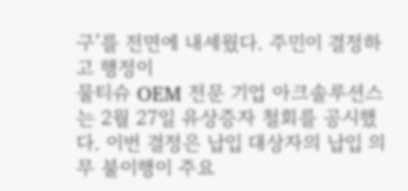구’를 전면에 내세웠다. 주민이 결정하고 행정이
물티슈 OEM 전문 기업 아크솔루션스는 2월 27일 유상증자 철회를 공시했다. 이번 결정은 납입 대상자의 납입 의무 불이행이 주요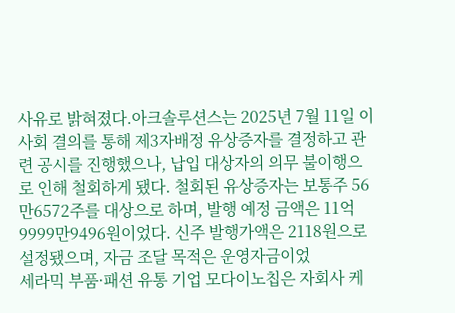사유로 밝혀졌다.아크솔루션스는 2025년 7월 11일 이사회 결의를 통해 제3자배정 유상증자를 결정하고 관련 공시를 진행했으나, 납입 대상자의 의무 불이행으로 인해 철회하게 됐다. 철회된 유상증자는 보통주 56만6572주를 대상으로 하며, 발행 예정 금액은 11억9999만9496원이었다. 신주 발행가액은 2118원으로 설정됐으며, 자금 조달 목적은 운영자금이었
세라믹 부품·패션 유통 기업 모다이노칩은 자회사 케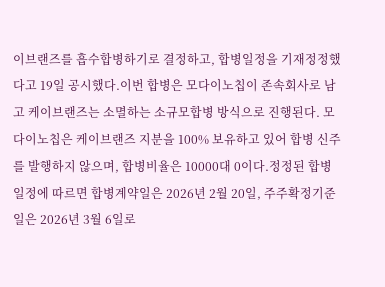이브랜즈를 흡수합병하기로 결정하고, 합병일정을 기재정정했다고 19일 공시했다.이번 합병은 모다이노칩이 존속회사로 남고 케이브랜즈는 소멸하는 소규모합병 방식으로 진행된다. 모다이노칩은 케이브랜즈 지분을 100% 보유하고 있어 합병 신주를 발행하지 않으며, 합병비율은 10000대 0이다.정정된 합병일정에 따르면 합병계약일은 2026년 2월 20일, 주주확정기준일은 2026년 3월 6일로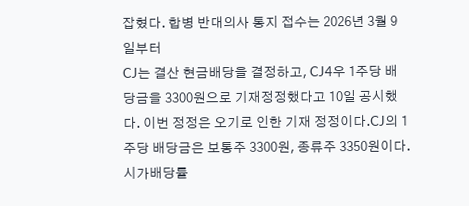잡혔다. 합병 반대의사 통지 접수는 2026년 3월 9일부터
CJ는 결산 현금배당을 결정하고, CJ4우 1주당 배당금을 3300원으로 기재정정했다고 10일 공시했다. 이번 정정은 오기로 인한 기재 정정이다.CJ의 1주당 배당금은 보통주 3300원, 종류주 3350원이다. 시가배당률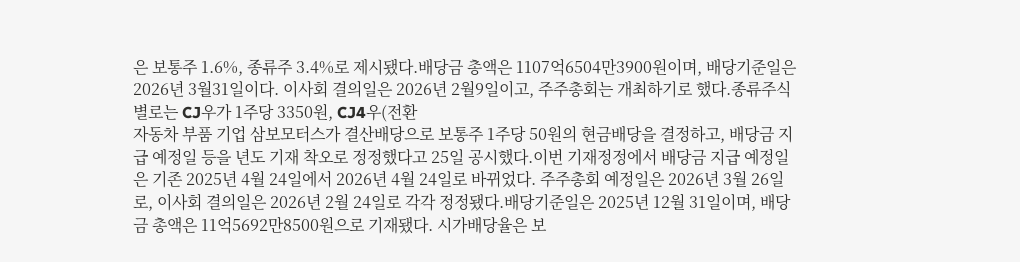은 보통주 1.6%, 종류주 3.4%로 제시됐다.배당금 총액은 1107억6504만3900원이며, 배당기준일은 2026년 3월31일이다. 이사회 결의일은 2026년 2월9일이고, 주주총회는 개최하기로 했다.종류주식별로는 CJ우가 1주당 3350원, CJ4우(전환
자동차 부품 기업 삼보모터스가 결산배당으로 보통주 1주당 50원의 현금배당을 결정하고, 배당금 지급 예정일 등을 년도 기재 착오로 정정했다고 25일 공시했다.이번 기재정정에서 배당금 지급 예정일은 기존 2025년 4월 24일에서 2026년 4월 24일로 바뀌었다. 주주총회 예정일은 2026년 3월 26일로, 이사회 결의일은 2026년 2월 24일로 각각 정정됐다.배당기준일은 2025년 12월 31일이며, 배당금 총액은 11억5692만8500원으로 기재됐다. 시가배당율은 보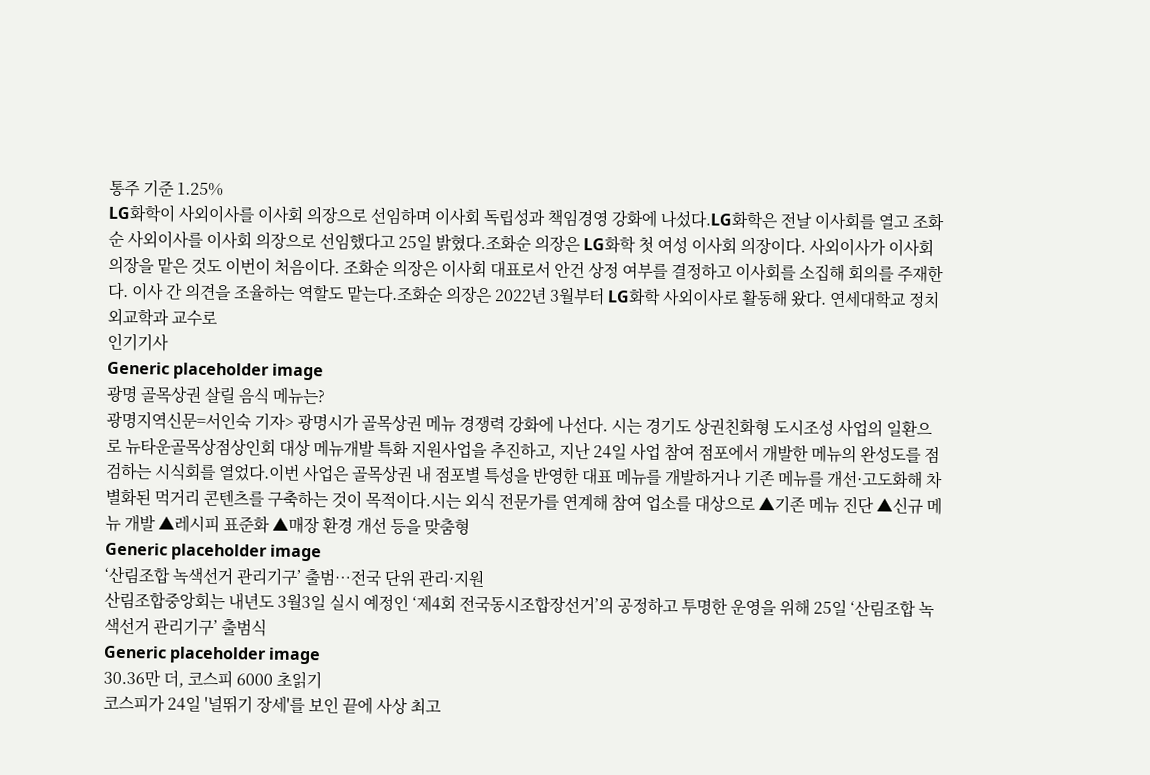통주 기준 1.25%
LG화학이 사외이사를 이사회 의장으로 선임하며 이사회 독립성과 책임경영 강화에 나섰다.LG화학은 전날 이사회를 열고 조화순 사외이사를 이사회 의장으로 선임했다고 25일 밝혔다.조화순 의장은 LG화학 첫 여성 이사회 의장이다. 사외이사가 이사회 의장을 맡은 것도 이번이 처음이다. 조화순 의장은 이사회 대표로서 안건 상정 여부를 결정하고 이사회를 소집해 회의를 주재한다. 이사 간 의견을 조율하는 역할도 맡는다.조화순 의장은 2022년 3월부터 LG화학 사외이사로 활동해 왔다. 연세대학교 정치외교학과 교수로
인기기사
Generic placeholder image
광명 골목상권 살릴 음식 메뉴는?
광명지역신문=서인숙 기자> 광명시가 골목상권 메뉴 경쟁력 강화에 나선다. 시는 경기도 상권친화형 도시조성 사업의 일환으로 뉴타운골목상점상인회 대상 메뉴개발 특화 지원사업을 추진하고, 지난 24일 사업 참여 점포에서 개발한 메뉴의 완성도를 점검하는 시식회를 열었다.이번 사업은 골목상권 내 점포별 특성을 반영한 대표 메뉴를 개발하거나 기존 메뉴를 개선·고도화해 차별화된 먹거리 콘텐츠를 구축하는 것이 목적이다.시는 외식 전문가를 연계해 참여 업소를 대상으로 ▲기존 메뉴 진단 ▲신규 메뉴 개발 ▲레시피 표준화 ▲매장 환경 개선 등을 맞춤형
Generic placeholder image
‘산림조합 녹색선거 관리기구’ 출범…전국 단위 관리·지원
산림조합중앙회는 내년도 3월3일 실시 예정인 ‘제4회 전국동시조합장선거’의 공정하고 투명한 운영을 위해 25일 ‘산림조합 녹색선거 관리기구’ 출범식
Generic placeholder image
30.36만 더, 코스피 6000 초읽기
코스피가 24일 '널뛰기 장세'를 보인 끝에 사상 최고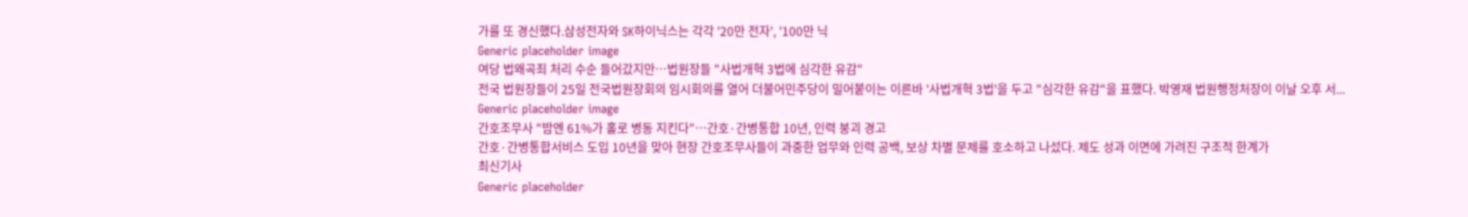가를 또 경신했다.삼성전자와 SK하이닉스는 각각 '20만 전자', '100만 닉
Generic placeholder image
여당 법왜곡죄 처리 수순 들어갔지만…법원장들 "사법개혁 3법에 심각한 유감"
전국 법원장들이 25일 전국법원장회의 임시회의를 열어 더불어민주당이 밀어붙이는 이른바 '사법개혁 3법'을 두고 "심각한 유감"을 표했다. 박영재 법원행정처장이 이날 오후 서...
Generic placeholder image
간호조무사 "밤엔 61%가 홀로 병동 지킨다"…간호·간병통합 10년, 인력 붕괴 경고
간호·간병통합서비스 도입 10년을 맞아 현장 간호조무사들이 과중한 업무와 인력 공백, 보상 차별 문제를 호소하고 나섰다. 제도 성과 이면에 가려진 구조적 한계가
최신기사
Generic placeholder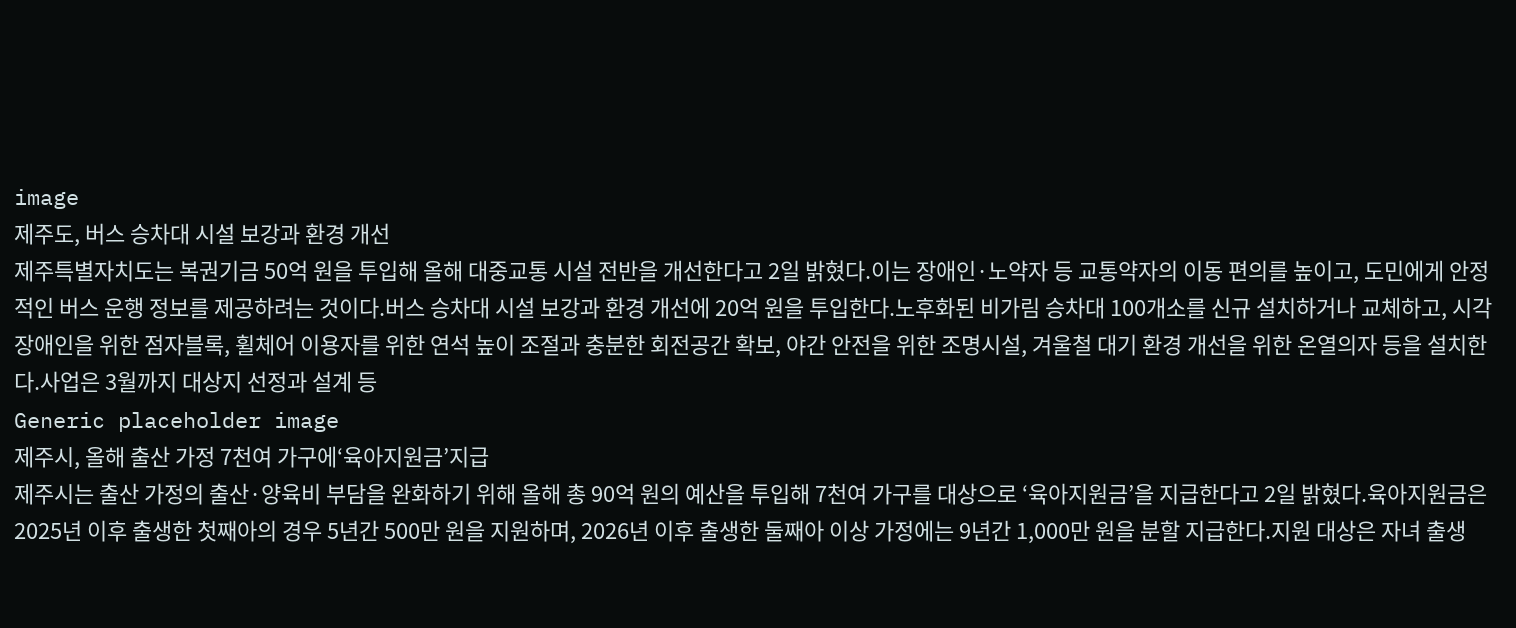image
제주도, 버스 승차대 시설 보강과 환경 개선
제주특별자치도는 복권기금 50억 원을 투입해 올해 대중교통 시설 전반을 개선한다고 2일 밝혔다.이는 장애인·노약자 등 교통약자의 이동 편의를 높이고, 도민에게 안정적인 버스 운행 정보를 제공하려는 것이다.버스 승차대 시설 보강과 환경 개선에 20억 원을 투입한다.노후화된 비가림 승차대 100개소를 신규 설치하거나 교체하고, 시각장애인을 위한 점자블록, 휠체어 이용자를 위한 연석 높이 조절과 충분한 회전공간 확보, 야간 안전을 위한 조명시설, 겨울철 대기 환경 개선을 위한 온열의자 등을 설치한다.사업은 3월까지 대상지 선정과 설계 등
Generic placeholder image
제주시, 올해 출산 가정 7천여 가구에‘육아지원금’지급
제주시는 출산 가정의 출산·양육비 부담을 완화하기 위해 올해 총 90억 원의 예산을 투입해 7천여 가구를 대상으로 ‘육아지원금’을 지급한다고 2일 밝혔다.육아지원금은 2025년 이후 출생한 첫째아의 경우 5년간 500만 원을 지원하며, 2026년 이후 출생한 둘째아 이상 가정에는 9년간 1,000만 원을 분할 지급한다.지원 대상은 자녀 출생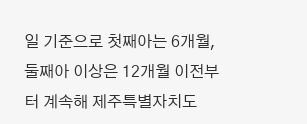일 기준으로 첫째아는 6개월, 둘째아 이상은 12개월 이전부터 계속해 제주특별자치도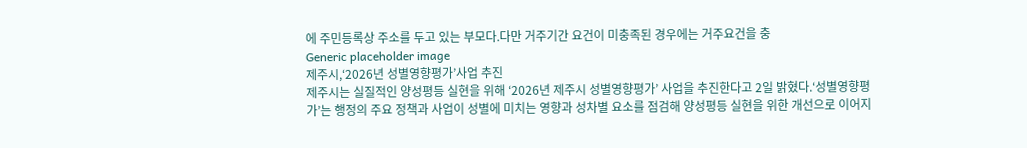에 주민등록상 주소를 두고 있는 부모다.다만 거주기간 요건이 미충족된 경우에는 거주요건을 충
Generic placeholder image
제주시,‘2026년 성별영향평가’사업 추진
제주시는 실질적인 양성평등 실현을 위해 ‘2026년 제주시 성별영향평가’ 사업을 추진한다고 2일 밝혔다.‘성별영향평가’는 행정의 주요 정책과 사업이 성별에 미치는 영향과 성차별 요소를 점검해 양성평등 실현을 위한 개선으로 이어지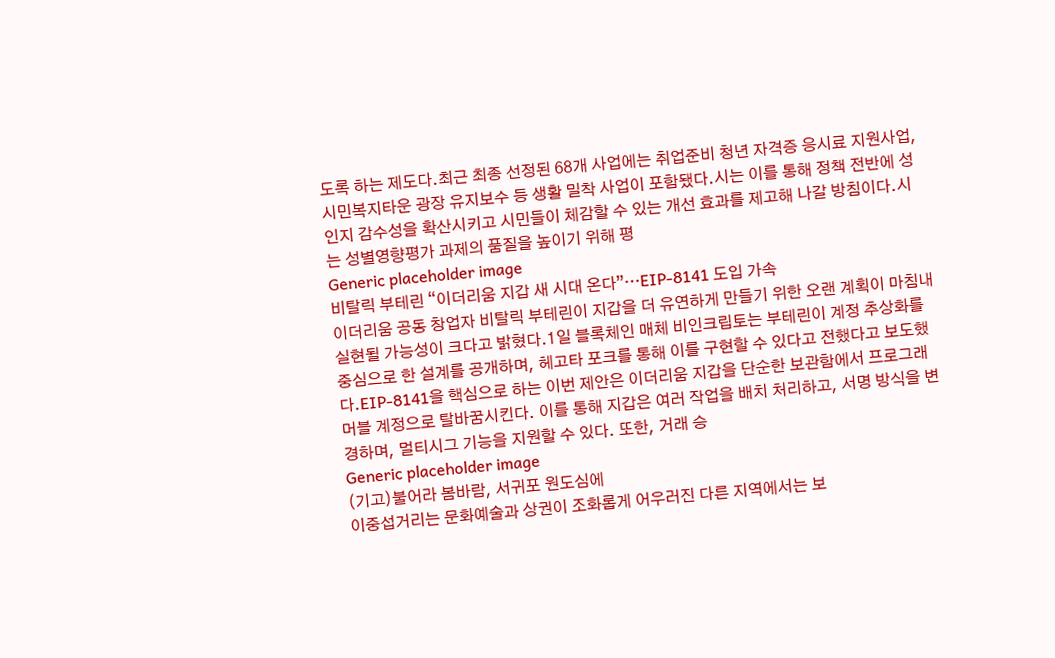도록 하는 제도다.최근 최종 선정된 68개 사업에는 취업준비 청년 자격증 응시료 지원사업, 시민복지타운 광장 유지보수 등 생활 밀착 사업이 포함됐다.시는 이를 통해 정책 전반에 성인지 감수성을 확산시키고 시민들이 체감할 수 있는 개선 효과를 제고해 나갈 방침이다.시는 성별영향평가 과제의 품질을 높이기 위해 평
Generic placeholder image
비탈릭 부테린 “이더리움 지갑 새 시대 온다”…EIP-8141 도입 가속
이더리움 공동 창업자 비탈릭 부테린이 지갑을 더 유연하게 만들기 위한 오랜 계획이 마침내 실현될 가능성이 크다고 밝혔다.1일 블록체인 매체 비인크립토는 부테린이 계정 추상화를 중심으로 한 설계를 공개하며, 헤고타 포크를 통해 이를 구현할 수 있다고 전했다고 보도했다.EIP-8141을 핵심으로 하는 이번 제안은 이더리움 지갑을 단순한 보관함에서 프로그래머블 계정으로 탈바꿈시킨다. 이를 통해 지갑은 여러 작업을 배치 처리하고, 서명 방식을 변경하며, 멀티시그 기능을 지원할 수 있다. 또한, 거래 승
Generic placeholder image
(기고)불어라 봄바람, 서귀포 원도심에
이중섭거리는 문화예술과 상권이 조화롭게 어우러진 다른 지역에서는 보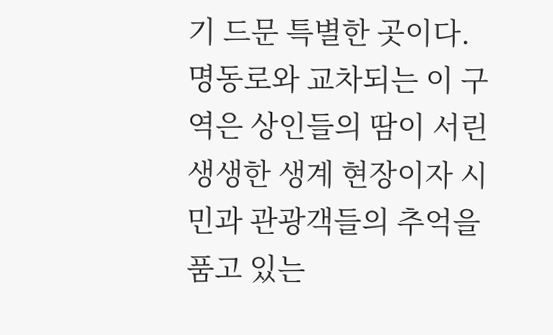기 드문 특별한 곳이다. 명동로와 교차되는 이 구역은 상인들의 땀이 서린 생생한 생계 현장이자 시민과 관광객들의 추억을 품고 있는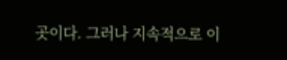곳이다. 그러나 지속적으로 이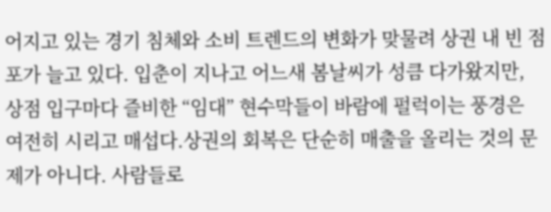어지고 있는 경기 침체와 소비 트렌드의 변화가 맞물려 상권 내 빈 점포가 늘고 있다. 입춘이 지나고 어느새 봄날씨가 성큼 다가왔지만, 상점 입구마다 즐비한 “임대” 현수막들이 바람에 펄럭이는 풍경은 여전히 시리고 매섭다.상권의 회복은 단순히 매출을 올리는 것의 문제가 아니다. 사람들로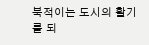북적이는 도시의 활기를 되